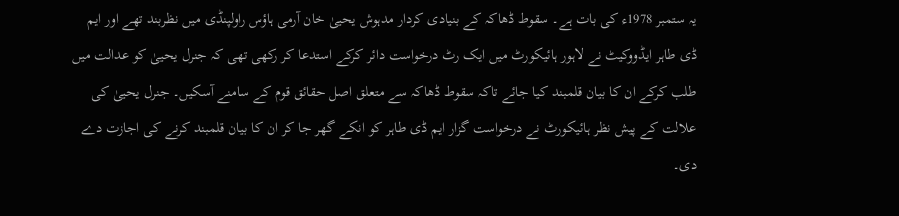یہ ستمبر 1978ء کی بات ہے۔ سقوط ڈھاکہ کے بنیادی کردار مدہوش یحییٰ خان آرمی ہاؤس راولپنڈی میں نظربند تھے اور ایم ڈی طاہر ایڈووکیٹ نے لاہور ہائیکورٹ میں ایک رٹ درخواست دائر کرکے استدعا کر رکھی تھی کہ جنرل یحییٰ کو عدالت میں طلب کرکے ان کا بیان قلمبند کیا جائے تاکہ سقوط ڈھاکہ سے متعلق اصل حقائق قوم کے سامنے آسکیں۔ جنرل یحییٰ کی علالت کے پیش نظر ہائیکورٹ نے درخواست گزار ایم ڈی طاہر کو انکے گھر جا کر ان کا بیان قلمبند کرنے کی اجازت دے دی۔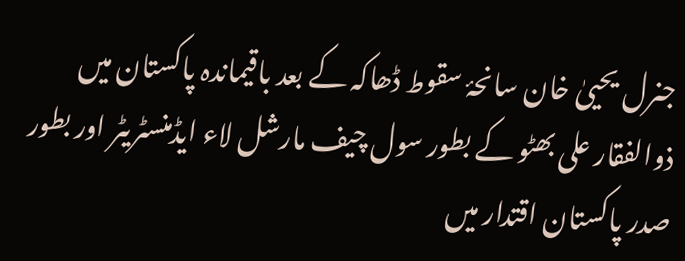جنرل یحییٰ خان سانحۂ سقوط ڈھاکہ کے بعد باقیماندہ پاکستان میں ذوالفقار علی بھٹو کے بطور سول چیف مارشل لاء ایڈمنسٹریٹر اور بطور صدر پاکستان اقتدار میں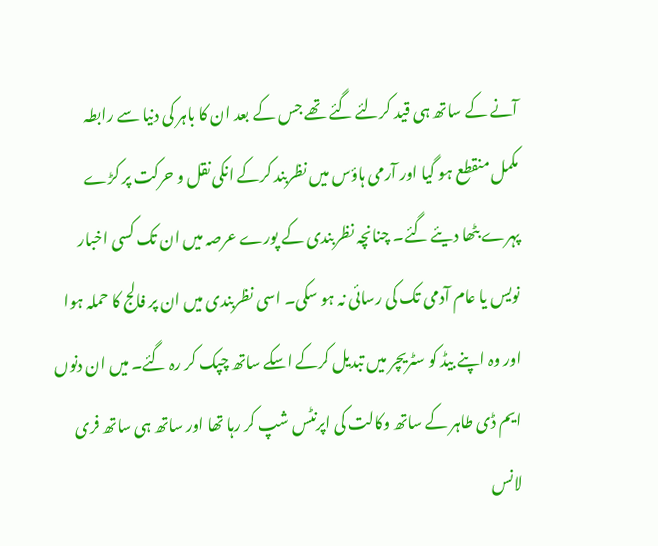آنے کے ساتھ ہی قید کرلئے گئے تھے جس کے بعد ان کا باہر کی دنیا سے رابطہ مکمل منقطع ہو گیا اور آرمی ہاؤس میں نظربند کرکے انکی نقل و حرکت پر کڑے پہرے بٹھا دیئے گئے۔ چنانچہ نظربندی کے پورے عرصہ میں ان تک کسی اخبار نویس یا عام آدمی تک کی رسائی نہ ہو سکی۔ اسی نظربندی میں ان پر فالج کا حملہ ہوا اور وہ اپنے بیڈ کو سٹریچر میں تبدیل کرکے اسکے ساتھ چپک کر رہ گئے۔ میں ان دنوں ایم ڈی طاہر کے ساتھ وکالت کی اپرنٹس شپ کر رہا تھا اور ساتھ ہی ساتھ فری لانس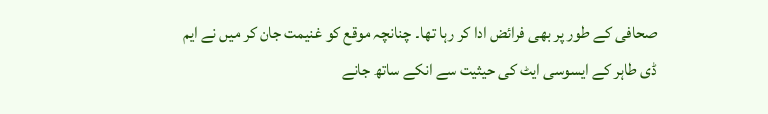صحافی کے طور پر بھی فرائض ادا کر رہا تھا۔ چنانچہ موقع کو غنیمت جان کر میں نے ایم ڈی طاہر کے ایسوسی ایٹ کی حیثیت سے انکے ساتھ جانے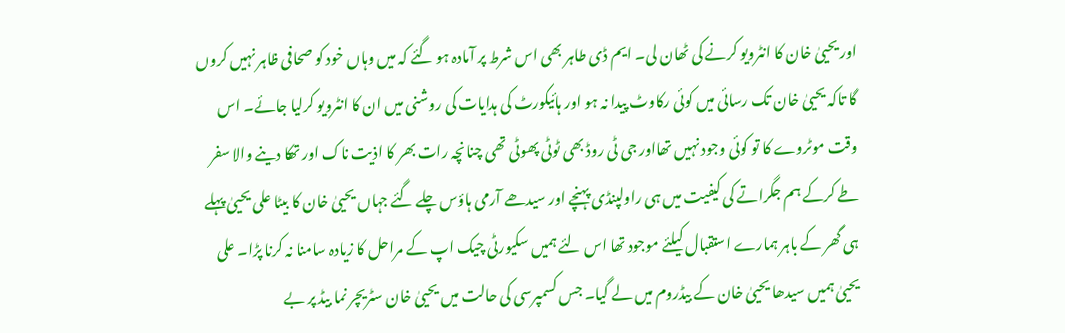اور یحییٰ خان کا انٹرویو کرنے کی ٹھان لی۔ ایم ڈی طاہر بھی اس شرط پر آمادہ ہو گئے کہ میں وہاں خود کو صحافی ظاہر نہیں کروں گا تاکہ یحییٰ خان تک رسائی میں کوئی رکاوٹ پیدا نہ ہو اور ہائیکورٹ کی ہدایات کی روشنی میں ان کا انٹرویو کرلیا جائے۔ اس وقت موٹروے کا تو کوئی وجود نہیں تھااور جی ٹی روڈ بھی ٹوٹی پھوٹی تھی چنانچہ رات بھر کا اذیت ناک اور تھکا دینے والا سفر طے کرکے ہم جگراتے کی کیفیت میں ہی راولپنڈی پہنچے اور سیدھے آرمی ہاؤس چلے گئے جہاں یحییٰ خان کا بیٹا علی یحییٰ پہلے ہی گھر کے باہر ہمارے استقبال کیلئے موجود تھا اس لئے ہمیں سکیورٹی چیک اپ کے مراحل کا زیادہ سامنا نہ کرنا پڑا۔ علی یحییٰ ہمیں سیدھا یحییٰ خان کے بیڈروم میں لے گیا۔ جس کسمپرسی کی حالت میں یحییٰ خان سٹریچر نما بیڈ پر بے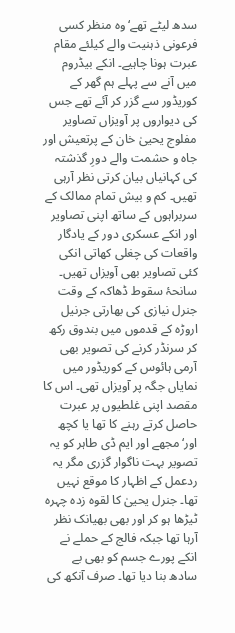سدھ لیٹے تھے‘ وہ منظر کسی فرعونی ذہنیت والے کیلئے مقام عبرت ہونا چاہیے۔ انکے بیڈروم میں آنے سے پہلے ہم گھر کے کوریڈور سے گزر کر آئے تھے جس کی دیواروں پر آویزاں تصاویر مفلوج یحییٰ خان کے پرتعیش اور جاہ و حشمت والے دورِ گذشتہ کی کہانیاں بیان کرتی نظر آرہی تھیں۔ کم و بیش تمام ممالک کے سربراہوں کے ساتھ اپنی تصاویر اور انکے عسکری دور کے یادگار واقعات کی چغلی کھاتی انکی کئی تصاویر بھی آویزاں تھیں۔ سانحۂ سقوط ڈھاکہ کے وقت جنرل نیازی کی بھارتی جرنیل اروڑہ کے قدموں میں بندوق رکھ کر سرنڈر کرنے کی تصویر بھی آرمی ہائوس کے کوریڈور میں نمایاں جگہ پر آویزاں تھی۔ اس کا مقصد اپنی غلطیوں پر عبرت حاصل کرتے رہنے کا تھا یا کچھ اور‘ مجھے اور ایم ڈی طاہر کو یہ تصویر بہت ناگوار گزری مگر یہ ردعمل کے اظہار کا موقع نہیں تھا۔ جنرل یحییٰ کا لقوہ زدہ چہرہ ٹیڑھا ہو کر اور بھی بھیانک نظر آرہا تھا جبکہ فالج کے حملے نے انکے پورے جسم کو بھی بے سادھ بنا دیا تھا۔ صرف آنکھ کی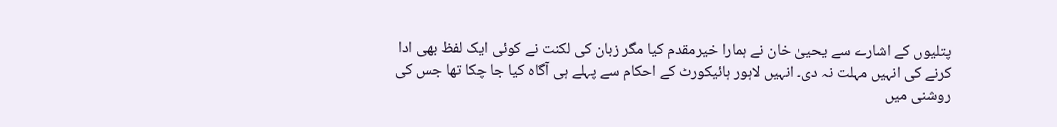پتلیوں کے اشارے سے یحییٰ خان نے ہمارا خیرمقدم کیا مگر زبان کی لکنت نے کوئی ایک لفظ بھی ادا کرنے کی انہیں مہلت نہ دی۔ انہیں لاہور ہائیکورٹ کے احکام سے پہلے ہی آگاہ کیا جا چکا تھا جس کی روشنی میں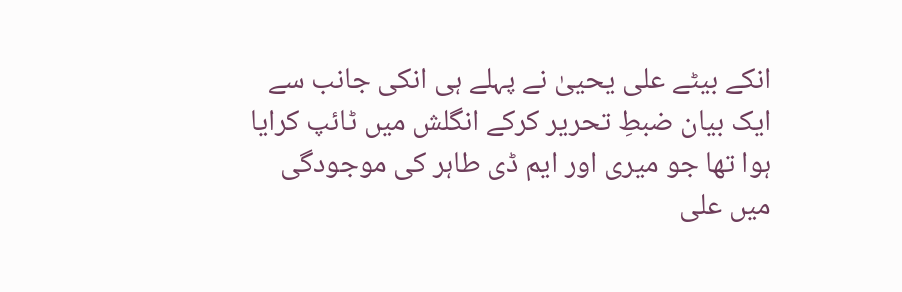انکے بیٹے علی یحییٰ نے پہلے ہی انکی جانب سے ایک بیان ضبطِ تحریر کرکے انگلش میں ٹائپ کرایا ہوا تھا جو میری اور ایم ڈی طاہر کی موجودگی میں علی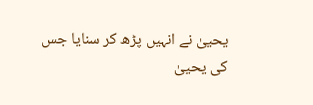یحییٰ نے انہیں پڑھ کر سنایا جس کی یحییٰ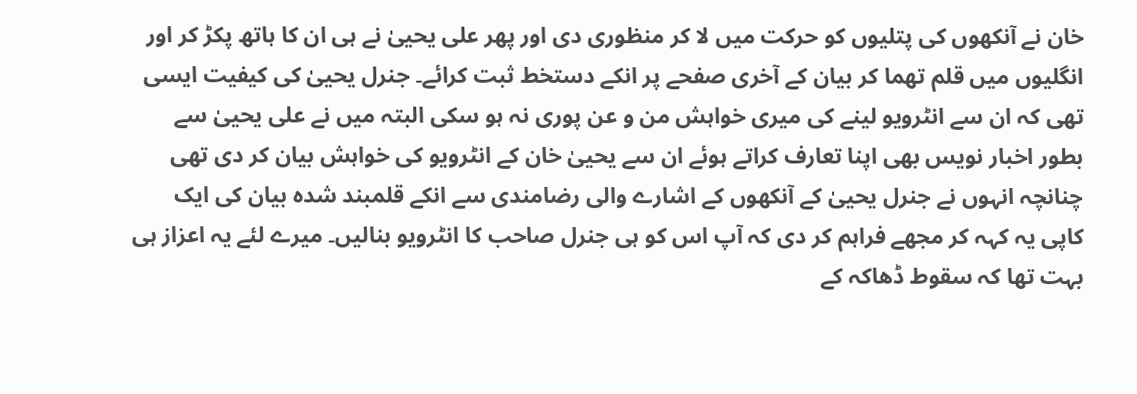خان نے آنکھوں کی پتلیوں کو حرکت میں لا کر منظوری دی اور پھر علی یحییٰ نے ہی ان کا ہاتھ پکڑ کر اور انگلیوں میں قلم تھما کر بیان کے آخری صفحے پر انکے دستخط ثبت کرائے۔ جنرل یحییٰ کی کیفیت ایسی تھی کہ ان سے انٹرویو لینے کی میری خواہش من و عن پوری نہ ہو سکی البتہ میں نے علی یحییٰ سے بطور اخبار نویس بھی اپنا تعارف کراتے ہوئے ان سے یحییٰ خان کے انٹرویو کی خواہش بیان کر دی تھی چنانچہ انہوں نے جنرل یحییٰ کے آنکھوں کے اشارے والی رضامندی سے انکے قلمبند شدہ بیان کی ایک کاپی یہ کہہ کر مجھے فراہم کر دی کہ آپ اس کو ہی جنرل صاحب کا انٹرویو بنالیں۔ میرے لئے یہ اعزاز ہی بہت تھا کہ سقوط ڈھاکہ کے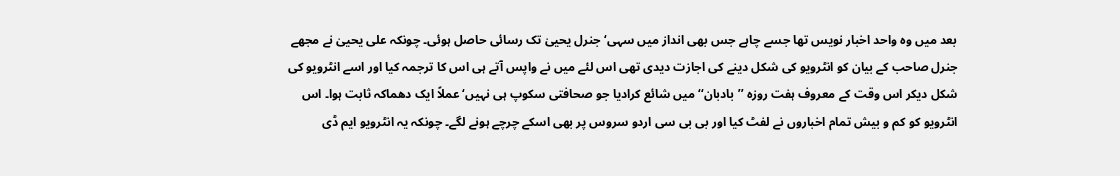بعد میں وہ واحد اخبار نویس تھا جسے چاہے جس بھی انداز میں سہی‘ جنرل یحییٰ تک رسائی حاصل ہوئی۔ چونکہ علی یحییٰ نے مجھے جنرل صاحب کے بیان کو انٹرویو کی شکل دینے کی اجازت دیدی تھی اس لئے میں نے واپس آتے ہی اس کا ترجمہ کیا اور اسے انٹرویو کی شکل دیکر اس وقت کے معروف ہفت روزہ ’’بادبان‘‘ میں شائع کرادیا جو صحافتی سکوپ ہی نہیں‘ عملاً ایک دھماکہ ثابت ہوا۔ اس انٹرویو کو کم و بیش تمام اخباروں نے لفٹ کیا اور بی بی سی اردو سروس پر بھی اسکے چرچے ہونے لگے۔ چونکہ یہ انٹرویو ایم ڈی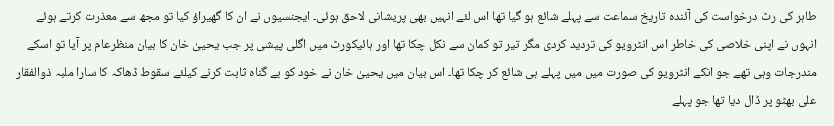طاہر کی رٹ درخواست کی آئندہ تاریخ سماعت سے پہلے شائع ہو گیا تھا اس لئے انہیں بھی پریشانی لاحق ہوئی۔ ایجنسیوں نے ان کا گھیراؤ کیا تو مجھ سے معذرت کرتے ہوئے انہوں نے اپنی خلاصی کی خاطر اس انٹرویو کی تردید کردی مگر تیر تو کمان سے نکل چکا تھا اور ہائیکورٹ میں اگلی پیشی پر جب یحییٰ خان کا بیان منظرعام پر آیا تو اسکے مندرجات وہی تھے جو انکے انٹرویو کی صورت میں میں پہلے ہی شائع کر چکا تھا۔ اس بیان میں یحییٰ خان نے خود کو بے گناہ ثابت کرنے کیلئے سقوط ڈھاکہ کا سارا ملبہ ذوالفقار علی بھٹو پر ڈال دیا تھا جو پہلے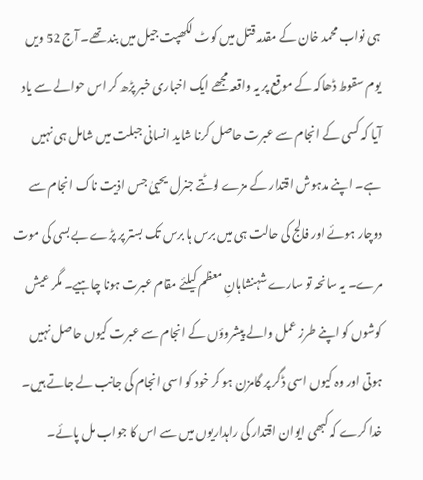ہی نواب محمد خان کے مقدمہ قتل میں کوٹ لکھپت جیل میں بند تھے۔ آج 52 ویں یوم سقوط ڈھاکہ کے موقع پر یہ واقعہ مجھے ایک اخباری خبر پڑھ کر اس حوالے سے یاد آیا کہ کسی کے انجام سے عبرت حاصل کرنا شاید انسانی جبلت میں شامل ہی نہیں ہے۔ اپنے مدہوش اقتدار کے مزے لوٹتے جنرل یحییٰ جس اذیت ناک انجام سے دوچار ہوئے اور فالج کی حالت ہی میں برس ہا برس تک بستر پر پڑے بے بسی کی موت مرے۔ یہ سانحہ تو سارے شہنشاہانِ معظم کیلئے مقام عبرت ہونا چاہیے۔ مگر عیش کوشوں کو اپنے طرز عمل والے پیشروؤں کے انجام سے عبرت کیوں حاصل نہیں ہوتی اور وہ کیوں اسی ڈگر پر گامزن ہو کر خود کو اسی انجام کی جانب لے جاتے ہیں۔ خدا کرے کہ کبھی ایوان اقتدار کی راہداریوں میں سے اس کا جواب مل پائے۔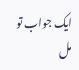ایک جواب تو مل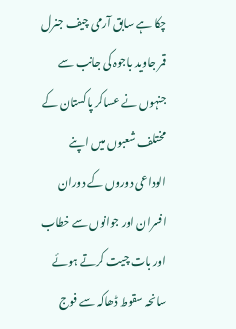چکا ہے سابق آرمی چیف جنرل قمر جاوید باجوہ کی جانب سے جنہوں نے عساکر پاکستان کے مختلف شعبوں میں اپنے الوداعی دوروں کے دوران افسران اور جوانوں سے خطاب اور بات چیت کرتے ہوئے سانحہ سقوط ڈھاکہ سے فوج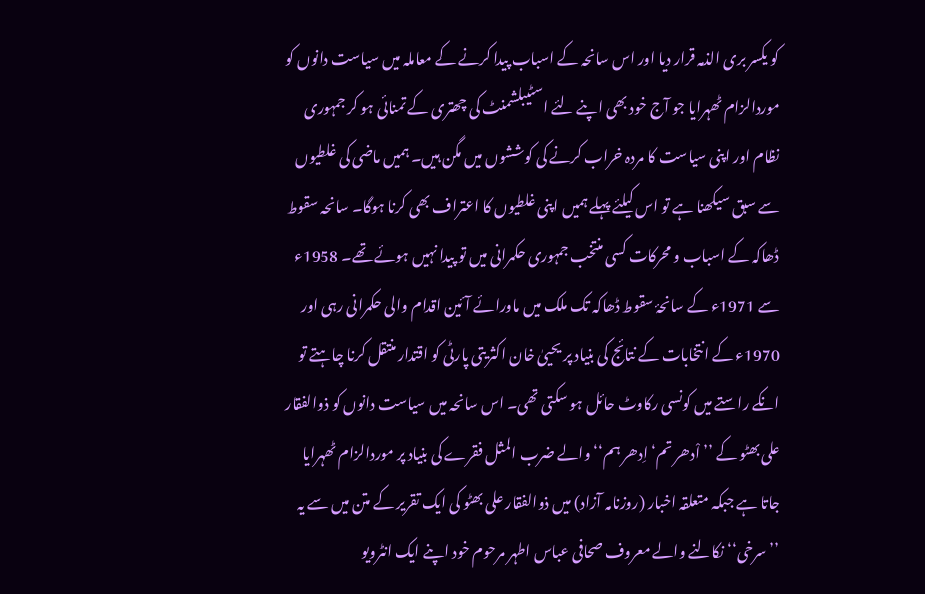کو یکسر بری الذمہ قرار دیا اور اس سانحہ کے اسباب پیدا کرنے کے معاملہ میں سیاست دانوں کو موردالزام ٹھہرایا جو آج خود بھی اپنے لئے اسٹیبلشمنٹ کی چھتری کے تمنائی ہو کر جمہوری نظام اور اپنی سیاست کا مردہ خراب کرنے کی کوششوں میں مگن ہیں۔ ہمیں ماضی کی غلطیوں سے سبق سیکھنا ہے تو اس کیلئے پہلے ہمیں اپنی غلطیوں کا اعتراف بھی کرنا ہوگا۔ سانحہ سقوط ڈھاکہ کے اسباب و محرکات کسی منتخب جمہوری حکمرانی میں تو پیدا نہیں ہوئے تھے۔ 1958ء سے 1971ء کے سانحۂ سقوط ڈھاکہ تک ملک میں ماورائے آئین اقدام والی حکمرانی رہی اور 1970ء کے انتخابات کے نتائج کی بنیاد پر یحییٰ خان اکثریتی پارٹی کو اقتدار منتقل کرنا چاہتے تو انکے راستے میں کونسی رکاوٹ حائل ہو سکتی تھی۔ اس سانحہ میں سیاست دانوں کو ذوالفقار علی بھٹو کے ’’اْدھر تم‘ اِدھر ہم‘‘ والے ضرب المثل فقرے کی بنیاد پر موردالزام ٹھہرایا جاتا ہے جبکہ متعلقہ اخبار (روزنامہ آزاد) میں ذوالفقار علی بھٹو کی ایک تقریر کے متن میں سے یہ ’’سرخی‘‘ نکالنے والے معروف صحافی عباس اطہر مرحوم خود اپنے ایک انٹرویو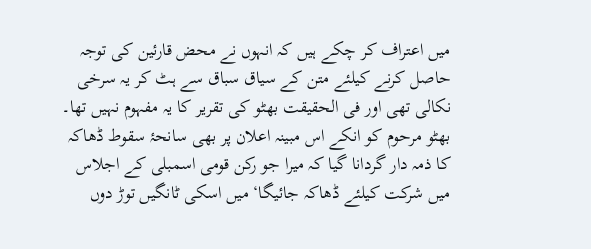میں اعتراف کر چکے ہیں کہ انہوں نے محض قارئین کی توجہ حاصل کرنے کیلئے متن کے سیاق سباق سے ہٹ کر یہ سرخی نکالی تھی اور فی الحقیقت بھٹو کی تقریر کا یہ مفہوم نہیں تھا۔
بھٹو مرحوم کو انکے اس مبینہ اعلان پر بھی سانحۂ سقوط ڈھاکہ کا ذمہ دار گردانا گیا کہ میرا جو رکن قومی اسمبلی کے اجلاس میں شرکت کیلئے ڈھاکہ جائیگا‘ میں اسکی ٹانگیں توڑ دوں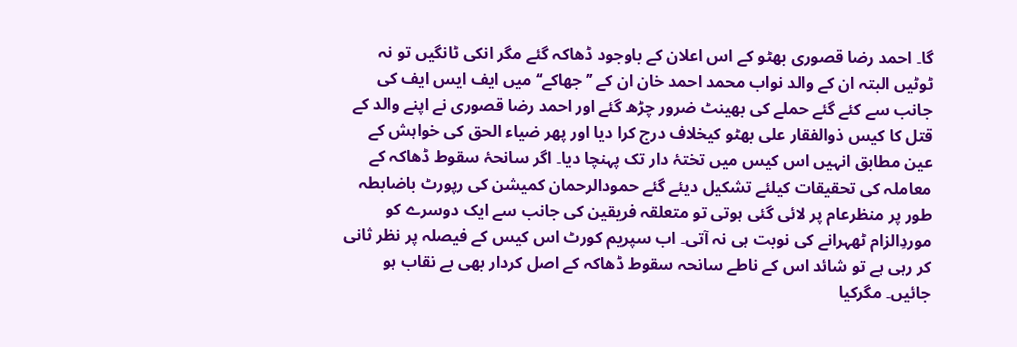گا۔ احمد رضا قصوری بھٹو کے اس اعلان کے باوجود ڈھاکہ گئے مگر انکی ٹانگیں تو نہ ٹوٹیں البتہ ان کے والد نواب محمد احمد خان ان کے ’’جھاکے‘‘ میں ایف ایس ایف کی جانب سے کئے گئے حملے کی بھینٹ ضرور چڑھ گئے اور احمد رضا قصوری نے اپنے والد کے قتل کا کیس ذوالفقار علی بھٹو کیخلاف درج کرا دیا اور پھر ضیاء الحق کی خواہش کے عین مطابق انہیں اس کیس میں تختۂ دار تک پہنچا دیا۔ اگر سانحۂ سقوط ڈھاکہ کے معاملہ کی تحقیقات کیلئے تشکیل دیئے گئے حمودالرحمان کمیشن کی رپورٹ باضابطہ طور پر منظرعام پر لائی گئی ہوتی تو متعلقہ فریقین کی جانب سے ایک دوسرے کو موردِالزام ٹھہرانے کی نوبت ہی نہ آتی۔ اب سپریم کورٹ اس کیس کے فیصلہ پر نظر ثانی کر رہی ہے تو شائد اس کے ناطے سانحہ سقوط ڈھاکہ کے اصل کردار بھی بے نقاب ہو جائیں۔ مگرکیا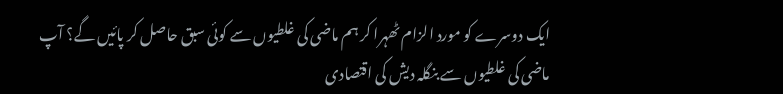ایک دوسرے کو مورد الزام ٹھہرا کر ہم ماضی کی غلطیوں سے کوئی سبق حاصل کر پائیں گے؟ آپ ماضی کی غلطیوں سے بنگلہ دیش کی اقتصادی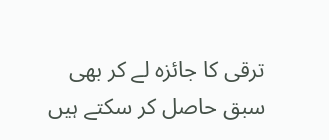ترقی کا جائزہ لے کر بھی سبق حاصل کر سکتے ہیں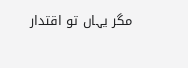مگر یہاں تو اقتدار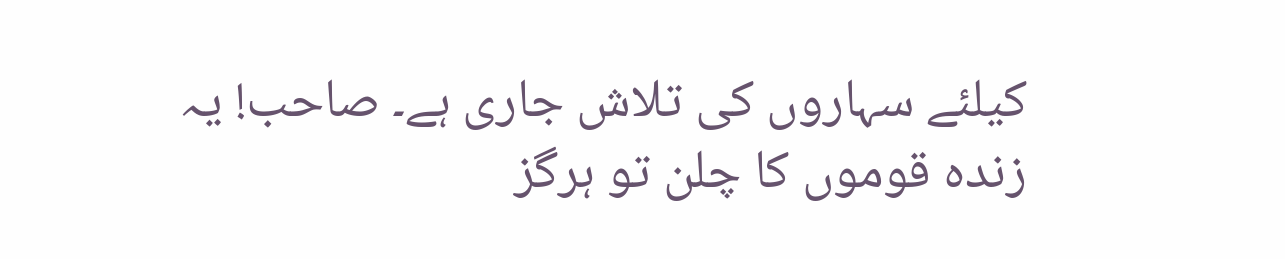کیلئے سہاروں کی تلاش جاری ہے۔ صاحب! یہ زندہ قوموں کا چلن تو ہرگز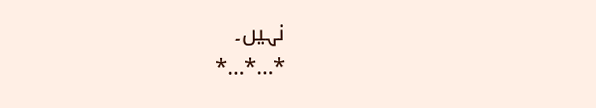نہیں۔
٭…٭…٭